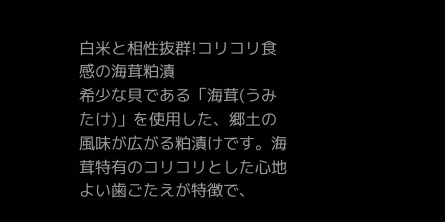白米と相性抜群!コリコリ食感の海茸粕漬
希少な貝である「海茸(うみたけ)」を使用した、郷土の風味が広がる粕漬けです。海茸特有のコリコリとした心地よい歯ごたえが特徴で、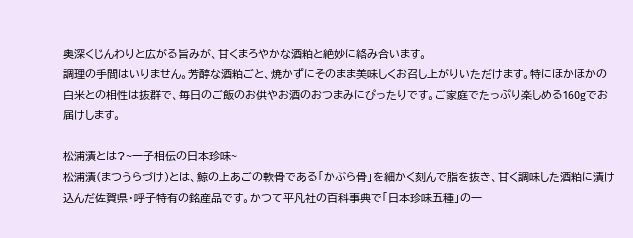奥深くじんわりと広がる旨みが、甘くまろやかな酒粕と絶妙に絡み合います。
調理の手間はいりません。芳醇な酒粕ごと、焼かずにそのまま美味しくお召し上がりいただけます。特にほかほかの白米との相性は抜群で、毎日のご飯のお供やお酒のおつまみにぴったりです。ご家庭でたっぷり楽しめる160gでお届けします。

松浦漬とは?~一子相伝の日本珍味~
松浦漬(まつうらづけ)とは、鯨の上あごの軟骨である「かぶら骨」を細かく刻んで脂を抜き、甘く調味した酒粕に漬け込んだ佐賀県・呼子特有の銘産品です。かつて平凡社の百科事典で「日本珍味五種」の一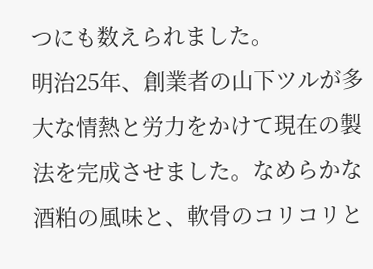つにも数えられました。
明治25年、創業者の山下ツルが多大な情熱と労力をかけて現在の製法を完成させました。なめらかな酒粕の風味と、軟骨のコリコリと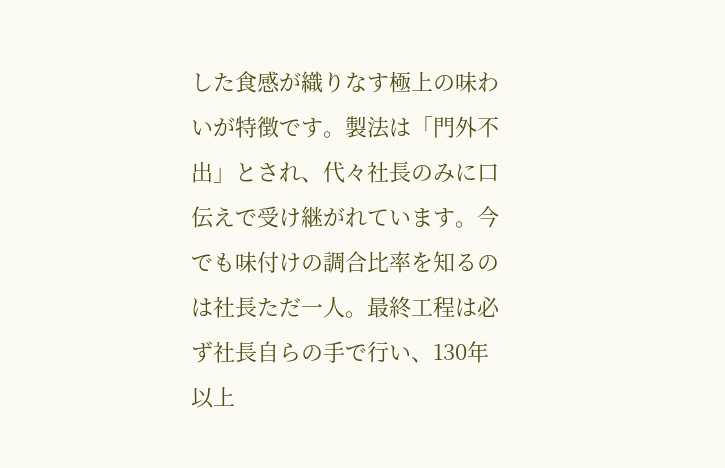した食感が織りなす極上の味わいが特徴です。製法は「門外不出」とされ、代々社長のみに口伝えで受け継がれています。今でも味付けの調合比率を知るのは社長ただ一人。最終工程は必ず社長自らの手で行い、130年以上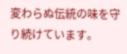変わらぬ伝統の味を守り続けています。